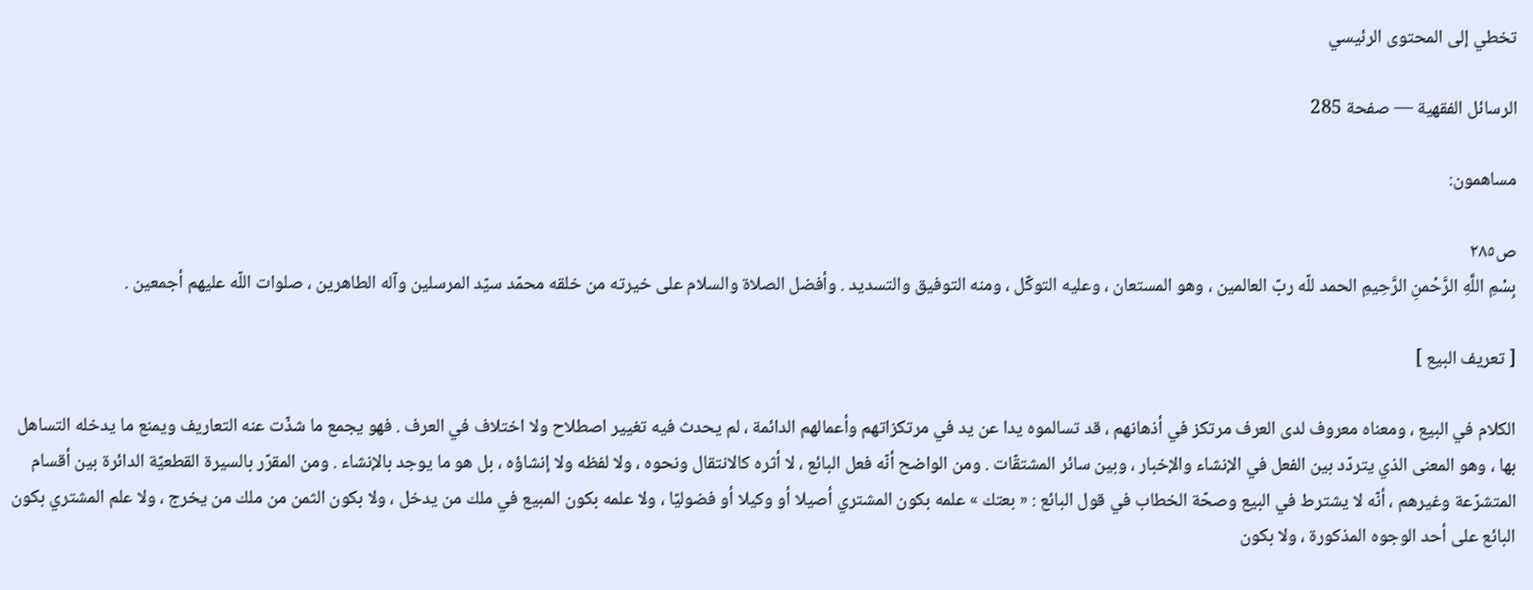تخطي إلى المحتوى الرئيسي

الرسائل الفقهية — صفحة 285

مساهمون:

ص٢٨٥
بِسْمِ اللَّهِ الرَّحْمنِ الرَّحِيمِ الحمد للّه ربّ العالمين ، وهو المستعان ، وعليه التوكّل ، ومنه التوفيق والتسديد . وأفضل الصلاة والسلام على خيرته من خلقه محمّد سيّد المرسلين وآله الطاهرين ، صلوات اللّه عليهم أجمعين .

[ تعريف البيع ]

الكلام في البيع ، ومعناه معروف لدى العرف مرتكز في أذهانهم ، قد تسالموه يدا عن يد في مرتكزاتهم وأعمالهم الدائمة ، لم يحدث فيه تغيير اصطلاح ولا اختلاف في العرف . فهو يجمع ما شذّت عنه التعاريف ويمنع ما يدخله التساهل بها ، وهو المعنى الذي يتردّد بين الفعل في الإنشاء والإخبار ، وبين سائر المشتقّات . ومن الواضح أنّه فعل البائع ، لا أثره كالانتقال ونحوه ، ولا لفظه ولا إنشاؤه ، بل هو ما يوجد بالإنشاء . ومن المقرّر بالسيرة القطعيّة الدائرة بين أقسام المتشرّعة وغيرهم ، أنّه لا يشترط في البيع وصحّة الخطاب في قول البائع : « بعتك » علمه بكون المشتري أصيلا أو وكيلا أو فضوليّا ، ولا علمه بكون المبيع في ملك من يدخل ، ولا بكون الثمن من ملك من يخرج ، ولا علم المشتري بكون البائع على أحد الوجوه المذكورة ، ولا بكون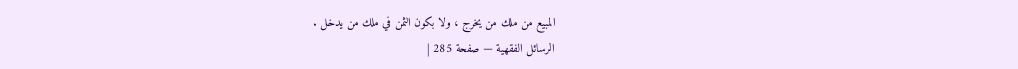المبيع من ملك من يخرج ، ولا بكون الثمن في ملك من يدخل .
الرسائل الفقهية — صفحة 285 |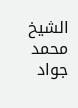الشيخ محمد جواد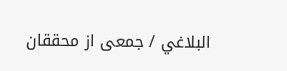البلاغي / جمعى از محققان